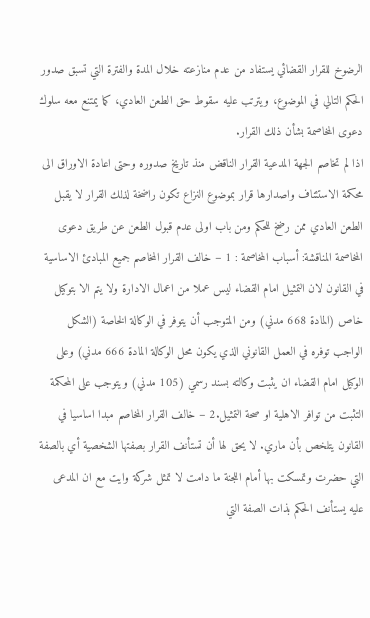الرضوخ للقرار القضائي يستفاد من عدم منازعته خلال المدة والفترة التي تسبق صدور الحكم التالي في الموضوع، ويترتب عليه سقوط حق الطعن العادي، كما يمتنع معه سلوك دعوى المخاصمة بشأن ذلك القرار.
اذا لم تخاصم الجهة المدعية القرار الناقض منذ تاريخ صدوره وحتى اعادة الاوراق الى محكمة الاستئناف واصدارها قرار بموضوع النزاع تكون راضخة لذلك القرار لا يقبل الطعن العادي ممن رضخ للحكم ومن باب اولى عدم قبول الطعن عن طريق دعوى المخاصمة المناقشة: أسباب المخاصمة : 1 – خالف القرار المخاصم جميع المبادئ الاساسية في القانون لان التمثيل امام القضاء ليس عملا من اعمال الادارة ولا يتم الا بتوكيل خاص (المادة 668 مدني) ومن المتوجب أن يتوفر في الوكالة الخاصة (الشكل الواجب توفره في العمل القانوني الذي يكون محل الوكالة المادة 666 مدني) وعلى الوكيل امام القضاء ان يثبت وكالته بسند رسمي (105 مدني) ويتوجب على المحكمة التثبت من توافر الاهلية او صحة التمثيل.2 – خالف القرار المخاصم مبدا اساسيا في القانون يتلخص بأن ماري. لا يحق لها أن تستأنف القرار بصفتها الشخصية أي بالصفة التي حضرت وتمسكت بها أمام اللجنة ما دامت لا تمثل شركة وايت مع ان المدعى عليه يستأنف الحكم بذات الصفة التي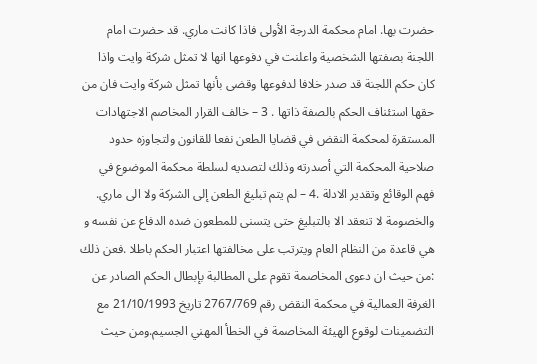حضرت بها. امام محكمة الدرجة الأولى فاذا كانت ماري. قد حضرت امام اللجنة بصفتها الشخصية واعلنت في دفوعها انها لا تمثل شركة وايت واذا كان حكم اللجنة قد صدر خلافا لدفوعها وقضى بأنها تمثل شركة وايت فان من حقها استئناف الحكم بالصفة ذاتها . 3 – خالف القرار المخاصم الاجتهادات المستقرة لمحكمة النقض في قضايا الطعن نفعا للقانون ولتجاوزه حدود صلاحية المحكمة التي أصدرته وذلك لتصديه لسلطة محكمة الموضوع في فهم الوقائع وتقدير الادلة .4 – لم يتم تبليغ الطعن إلى الشركة ولا الى ماري. والخصومة لا تنعقد الا بالتبليغ حتى يتسنى للمطعون ضده الدفاع عن نفسه و هي قاعدة من النظام العام ويترتب على مخالفتها اعتبار الحكم باطلا .فعن ذلك :من حيث ان دعوى المخاصمة تقوم على المطالبة بإبطال الحكم الصادر عن الغرفة العمالية في محكمة النقض رقم 2767/769 تاريخ 21/10/1993 مع التضمينات لوقوع الهيئة المخاصمة في الخطأ المهني الجسيم.ومن حيث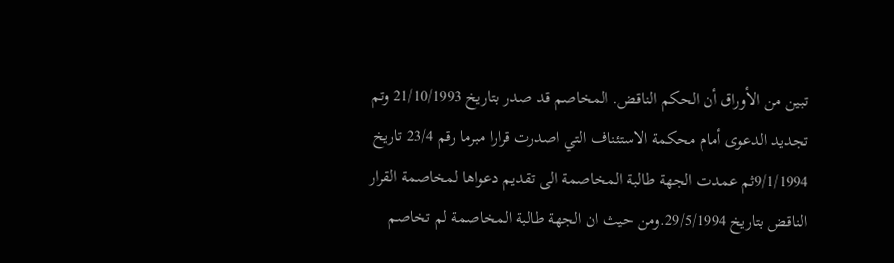تبين من الأوراق أن الحكم الناقض. المخاصم قد صدر بتاريخ 21/10/1993 وتم تجديد الدعوى أمام محكمة الاستئناف التي اصدرت قرارا مبرما رقم 23/4 تاريخ 9/1/1994ثم عمدت الجهة طالبة المخاصمة الى تقديم دعواها لمخاصمة القرار الناقض بتاريخ 29/5/1994.ومن حيث ان الجهة طالبة المخاصمة لم تخاصم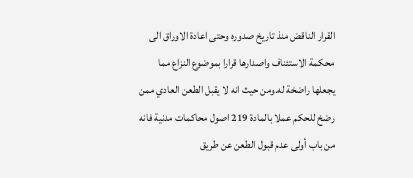القرار الناقض منذ تاريخ صدوره وحتى اعادة الاوراق الى محكمة الاستئناف واصدارها قرارا بموضوع النزاع مما يجعلها راضخة له.ومن حيث انه لا يقبل الطعن العادي ممن رضخ للحكم عملا بالمادة 219 اصول محاكمات مدنية فانه من باب أولى عدم قبول الطعن عن طريق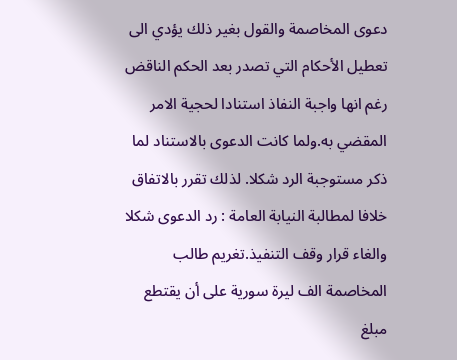دعوى المخاصمة والقول بغير ذلك يؤدي الى تعطيل الأحكام التي تصدر بعد الحكم الناقض رغم انها واجبة النفاذ استنادا لحجية الامر المقضي به.ولما كانت الدعوى بالاستناد لما ذكر مستوجبة الرد شكلا. لذلك تقرر بالاتفاق خلافا لمطالبة النيابة العامة : رد الدعوى شكلا والغاء قرار وقف التنفيذ.تغريم طالب المخاصمة الف ليرة سورية على أن يقتطع مبلغ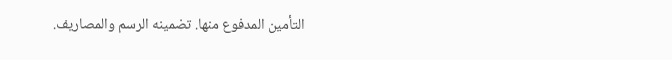التأمين المدفوع منها. تضمينه الرسم والمصاريف.